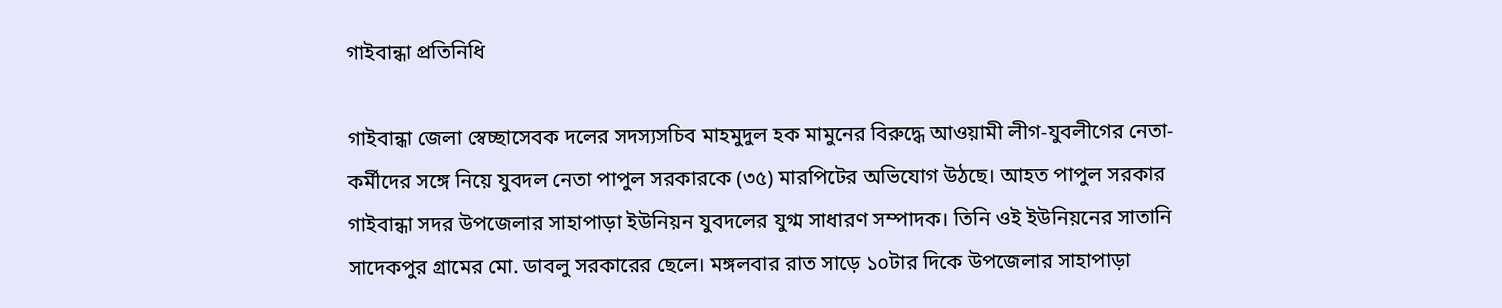গাইবান্ধা প্রতিনিধি

গাইবান্ধা জেলা স্বেচ্ছাসেবক দলের সদস্যসচিব মাহমুদুল হক মামুনের বিরুদ্ধে আওয়ামী লীগ-যুবলীগের নেতা-কর্মীদের সঙ্গে নিয়ে যুবদল নেতা পাপুল সরকারকে (৩৫) মারপিটের অভিযোগ উঠছে। আহত পাপুল সরকার গাইবান্ধা সদর উপজেলার সাহাপাড়া ইউনিয়ন যুবদলের যুগ্ম সাধারণ সম্পাদক। তিনি ওই ইউনিয়নের সাতানি সাদেকপুর গ্রামের মো. ডাবলু সরকারের ছেলে। মঙ্গলবার রাত সাড়ে ১০টার দিকে উপজেলার সাহাপাড়া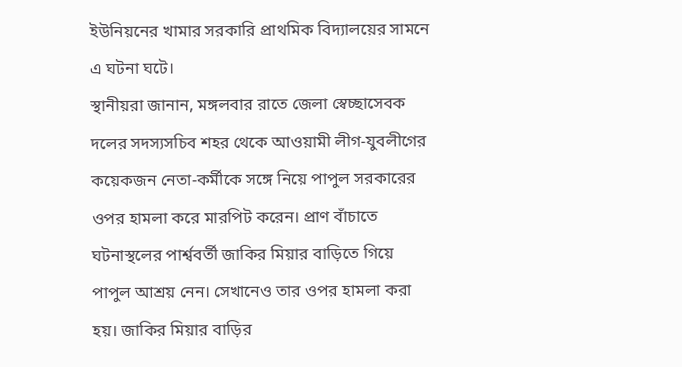ইউনিয়নের খামার সরকারি প্রাথমিক বিদ্যালয়ের সামনে এ ঘটনা ঘটে।
স্থানীয়রা জানান, মঙ্গলবার রাতে জেলা স্বেচ্ছাসেবক দলের সদস্যসচিব শহর থেকে আওয়ামী লীগ-যুবলীগের কয়েকজন নেতা-কর্মীকে সঙ্গে নিয়ে পাপুল সরকারের ওপর হামলা করে মারপিট করেন। প্রাণ বাঁচাতে ঘটনাস্থলের পার্শ্ববর্তী জাকির মিয়ার বাড়িতে গিয়ে পাপুল আশ্রয় নেন। সেখানেও তার ওপর হামলা করা হয়। জাকির মিয়ার বাড়ির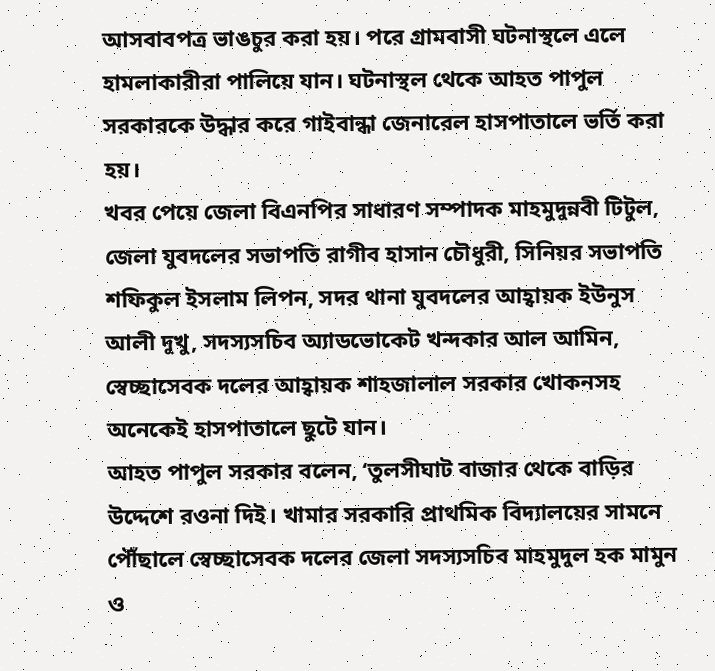আসবাবপত্র ভাঙচুর করা হয়। পরে গ্রামবাসী ঘটনাস্থলে এলে হামলাকারীরা পালিয়ে যান। ঘটনাস্থল থেকে আহত পাপুল সরকারকে উদ্ধার করে গাইবান্ধা জেনারেল হাসপাতালে ভর্তি করা হয়।
খবর পেয়ে জেলা বিএনপির সাধারণ সম্পাদক মাহমুদুন্নবী টিটুল, জেলা যুবদলের সভাপতি রাগীব হাসান চৌধুরী, সিনিয়র সভাপতি শফিকুল ইসলাম লিপন, সদর থানা যুবদলের আহ্বায়ক ইউনুস আলী দুখু, সদস্যসচিব অ্যাডভোকেট খন্দকার আল আমিন, স্বেচ্ছাসেবক দলের আহ্বায়ক শাহজালাল সরকার খোকনসহ অনেকেই হাসপাতালে ছুটে যান।
আহত পাপুল সরকার বলেন, ‘তুলসীঘাট বাজার থেকে বাড়ির উদ্দেশে রওনা দিই। খামার সরকারি প্রাথমিক বিদ্যালয়ের সামনে পৌঁছালে স্বেচ্ছাসেবক দলের জেলা সদস্যসচিব মাহমুদুল হক মামুন ও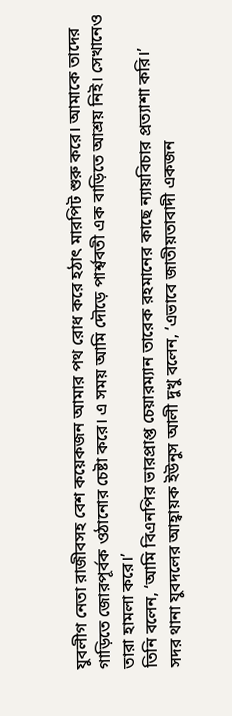যুবলীগ নেতা রাজীবসহ বেশ কয়েকজন আমার পথ রোধ করে হঠাৎ মারপিট শুরু করে। আমাকে তাদের গাড়িতে জোরপূর্বক ওঠানোর চেষ্টা করে। এ সময় আমি দৌড়ে পার্শ্ববতী এক বাড়িতে আশ্রয় নিই। সেখানেও তারা হামলা করে।’
তিনি বলেন, ‘আমি বিএনপির ভারপ্রাপ্ত চেয়ারম্যান তারেক রহমানের কাছে ন্যায়বিচার প্রত্যাশা করি।’
সদর থানা যুবদলের আহ্বায়ক ইউনুস আলী দুখু বলেন, ‘এভাবে জাতীয়তাবাদী একজন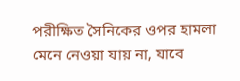পরীক্ষিত সৈনিকের ওপর হামলা মেনে নেওয়া যায় না, যাবে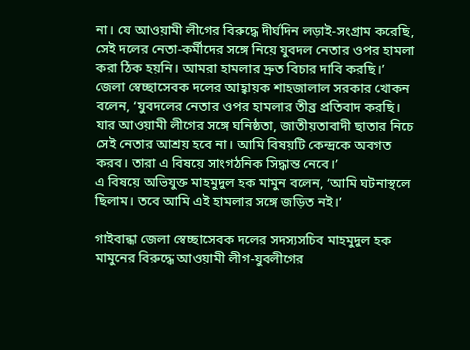না। যে আওয়ামী লীগের বিরুদ্ধে দীর্ঘদিন লড়াই-সংগ্রাম করেছি, সেই দলের নেতা-কর্মীদের সঙ্গে নিয়ে যুবদল নেতার ওপর হামলা করা ঠিক হয়নি। আমরা হামলার দ্রুত বিচার দাবি করছি।’
জেলা স্বেচ্ছাসেবক দলের আহ্বায়ক শাহজালাল সরকার খোকন বলেন, ‘যুবদলের নেতার ওপর হামলার তীব্র প্রতিবাদ করছি। যার আওয়ামী লীগের সঙ্গে ঘনিষ্ঠতা, জাতীয়তাবাদী ছাতার নিচে সেই নেতার আশ্রয় হবে না। আমি বিষয়টি কেন্দ্রকে অবগত করব। তারা এ বিষয়ে সাংগঠনিক সিদ্ধান্ত নেবে।’
এ বিষয়ে অভিযুক্ত মাহমুদুল হক মামুন বলেন, ‘আমি ঘটনাস্থলে ছিলাম। তবে আমি এই হামলার সঙ্গে জড়িত নই।’

গাইবান্ধা জেলা স্বেচ্ছাসেবক দলের সদস্যসচিব মাহমুদুল হক মামুনের বিরুদ্ধে আওয়ামী লীগ-যুবলীগের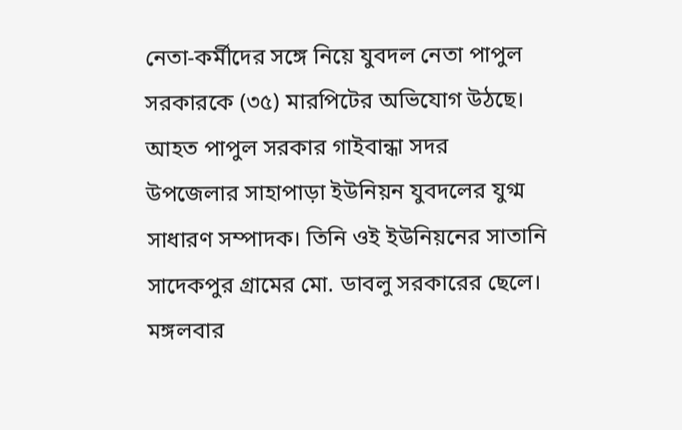নেতা-কর্মীদের সঙ্গে নিয়ে যুবদল নেতা পাপুল সরকারকে (৩৫) মারপিটের অভিযোগ উঠছে। আহত পাপুল সরকার গাইবান্ধা সদর উপজেলার সাহাপাড়া ইউনিয়ন যুবদলের যুগ্ম সাধারণ সম্পাদক। তিনি ওই ইউনিয়নের সাতানি সাদেকপুর গ্রামের মো. ডাবলু সরকারের ছেলে। মঙ্গলবার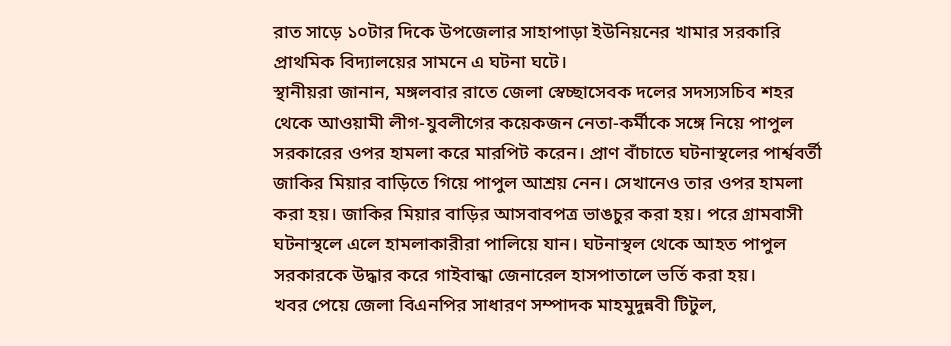রাত সাড়ে ১০টার দিকে উপজেলার সাহাপাড়া ইউনিয়নের খামার সরকারি প্রাথমিক বিদ্যালয়ের সামনে এ ঘটনা ঘটে।
স্থানীয়রা জানান, মঙ্গলবার রাতে জেলা স্বেচ্ছাসেবক দলের সদস্যসচিব শহর থেকে আওয়ামী লীগ-যুবলীগের কয়েকজন নেতা-কর্মীকে সঙ্গে নিয়ে পাপুল সরকারের ওপর হামলা করে মারপিট করেন। প্রাণ বাঁচাতে ঘটনাস্থলের পার্শ্ববর্তী জাকির মিয়ার বাড়িতে গিয়ে পাপুল আশ্রয় নেন। সেখানেও তার ওপর হামলা করা হয়। জাকির মিয়ার বাড়ির আসবাবপত্র ভাঙচুর করা হয়। পরে গ্রামবাসী ঘটনাস্থলে এলে হামলাকারীরা পালিয়ে যান। ঘটনাস্থল থেকে আহত পাপুল সরকারকে উদ্ধার করে গাইবান্ধা জেনারেল হাসপাতালে ভর্তি করা হয়।
খবর পেয়ে জেলা বিএনপির সাধারণ সম্পাদক মাহমুদুন্নবী টিটুল,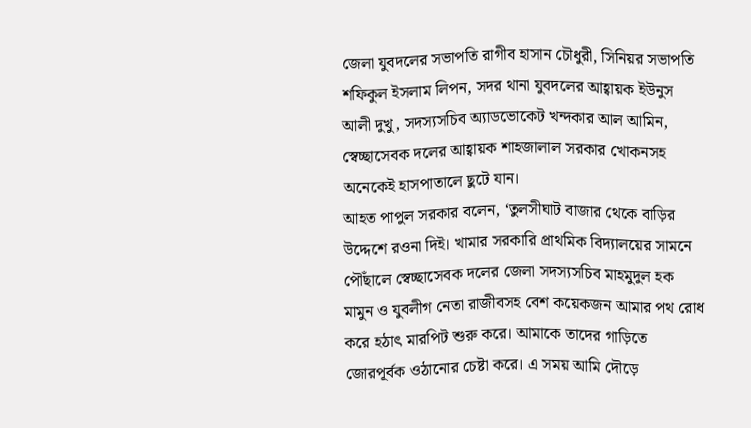জেলা যুবদলের সভাপতি রাগীব হাসান চৌধুরী, সিনিয়র সভাপতি শফিকুল ইসলাম লিপন, সদর থানা যুবদলের আহ্বায়ক ইউনুস আলী দুখু, সদস্যসচিব অ্যাডভোকেট খন্দকার আল আমিন, স্বেচ্ছাসেবক দলের আহ্বায়ক শাহজালাল সরকার খোকনসহ অনেকেই হাসপাতালে ছুটে যান।
আহত পাপুল সরকার বলেন, ‘তুলসীঘাট বাজার থেকে বাড়ির উদ্দেশে রওনা দিই। খামার সরকারি প্রাথমিক বিদ্যালয়ের সামনে পৌঁছালে স্বেচ্ছাসেবক দলের জেলা সদস্যসচিব মাহমুদুল হক মামুন ও যুবলীগ নেতা রাজীবসহ বেশ কয়েকজন আমার পথ রোধ করে হঠাৎ মারপিট শুরু করে। আমাকে তাদের গাড়িতে জোরপূর্বক ওঠানোর চেষ্টা করে। এ সময় আমি দৌড়ে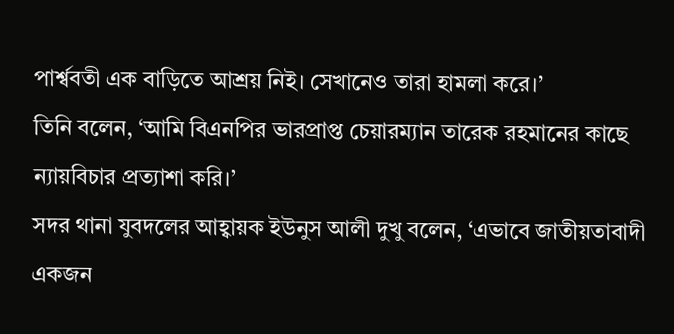পার্শ্ববতী এক বাড়িতে আশ্রয় নিই। সেখানেও তারা হামলা করে।’
তিনি বলেন, ‘আমি বিএনপির ভারপ্রাপ্ত চেয়ারম্যান তারেক রহমানের কাছে ন্যায়বিচার প্রত্যাশা করি।’
সদর থানা যুবদলের আহ্বায়ক ইউনুস আলী দুখু বলেন, ‘এভাবে জাতীয়তাবাদী একজন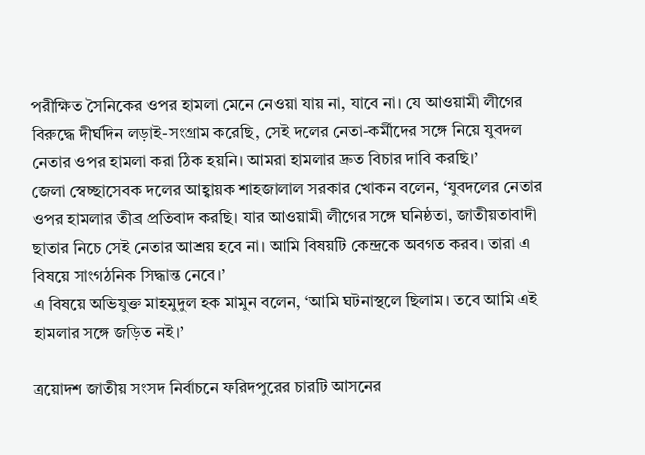পরীক্ষিত সৈনিকের ওপর হামলা মেনে নেওয়া যায় না, যাবে না। যে আওয়ামী লীগের বিরুদ্ধে দীর্ঘদিন লড়াই-সংগ্রাম করেছি, সেই দলের নেতা-কর্মীদের সঙ্গে নিয়ে যুবদল নেতার ওপর হামলা করা ঠিক হয়নি। আমরা হামলার দ্রুত বিচার দাবি করছি।’
জেলা স্বেচ্ছাসেবক দলের আহ্বায়ক শাহজালাল সরকার খোকন বলেন, ‘যুবদলের নেতার ওপর হামলার তীব্র প্রতিবাদ করছি। যার আওয়ামী লীগের সঙ্গে ঘনিষ্ঠতা, জাতীয়তাবাদী ছাতার নিচে সেই নেতার আশ্রয় হবে না। আমি বিষয়টি কেন্দ্রকে অবগত করব। তারা এ বিষয়ে সাংগঠনিক সিদ্ধান্ত নেবে।’
এ বিষয়ে অভিযুক্ত মাহমুদুল হক মামুন বলেন, ‘আমি ঘটনাস্থলে ছিলাম। তবে আমি এই হামলার সঙ্গে জড়িত নই।’

ত্রয়োদশ জাতীয় সংসদ নির্বাচনে ফরিদপুরের চারটি আসনের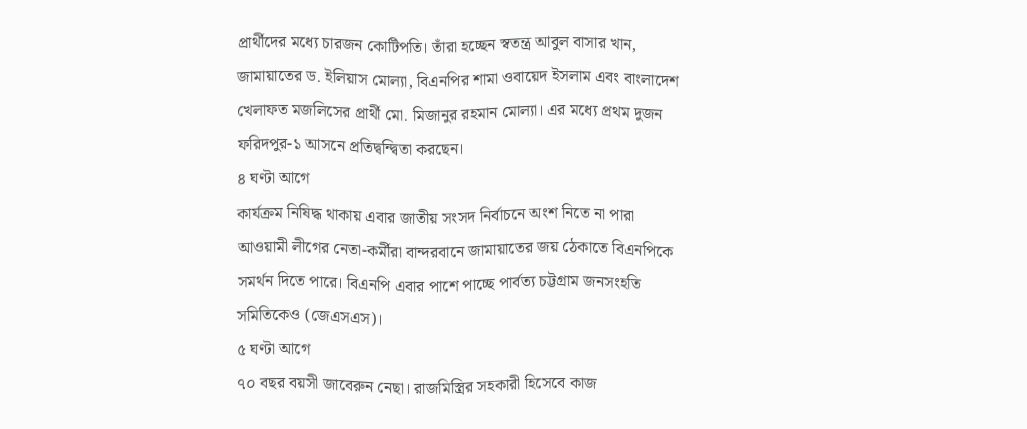প্রার্থীদের মধ্যে চারজন কোটিপতি। তাঁরা হচ্ছেন স্বতন্ত্র আবুল বাসার খান, জামায়াতের ড. ইলিয়াস মোল্যা, বিএনপির শামা ওবায়েদ ইসলাম এবং বাংলাদেশ খেলাফত মজলিসের প্রার্থী মো. মিজানুর রহমান মোল্যা। এর মধ্যে প্রথম দুজন ফরিদপুর-১ আসনে প্রতিদ্বন্দ্বিতা করছেন।
৪ ঘণ্টা আগে
কার্যক্রম নিষিদ্ধ থাকায় এবার জাতীয় সংসদ নির্বাচনে অংশ নিতে না পারা আওয়ামী লীগের নেতা-কর্মীরা বান্দরবানে জামায়াতের জয় ঠেকাতে বিএনপিকে সমর্থন দিতে পারে। বিএনপি এবার পাশে পাচ্ছে পার্বত্য চট্টগ্রাম জনসংহতি সমিতিকেও (জেএসএস)।
৫ ঘণ্টা আগে
৭০ বছর বয়সী জাবেরুন নেছা। রাজমিস্ত্রির সহকারী হিসেবে কাজ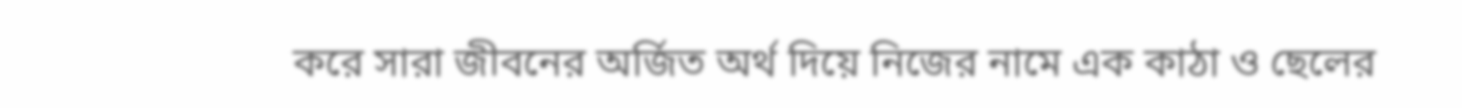করে সারা জীবনের অর্জিত অর্থ দিয়ে নিজের নামে এক কাঠা ও ছেলের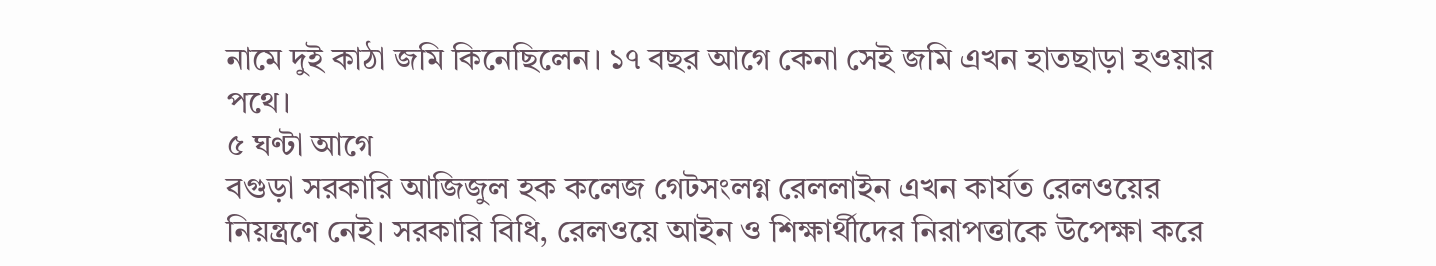নামে দুই কাঠা জমি কিনেছিলেন। ১৭ বছর আগে কেনা সেই জমি এখন হাতছাড়া হওয়ার পথে।
৫ ঘণ্টা আগে
বগুড়া সরকারি আজিজুল হক কলেজ গেটসংলগ্ন রেললাইন এখন কার্যত রেলওয়ের নিয়ন্ত্রণে নেই। সরকারি বিধি, রেলওয়ে আইন ও শিক্ষার্থীদের নিরাপত্তাকে উপেক্ষা করে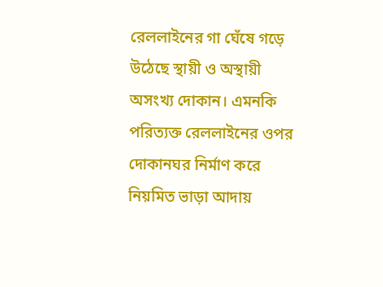রেললাইনের গা ঘেঁষে গড়ে উঠেছে স্থায়ী ও অস্থায়ী অসংখ্য দোকান। এমনকি পরিত্যক্ত রেললাইনের ওপর দোকানঘর নির্মাণ করে নিয়মিত ভাড়া আদায়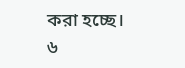করা হচ্ছে।
৬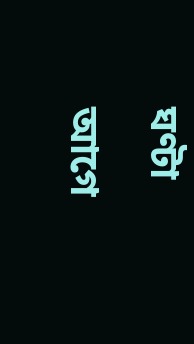ঘণ্টা আগে